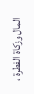المال وزكاة الفطرة ،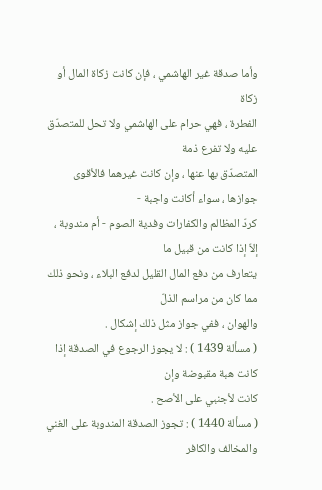وأما صدقة غير الهاشمي ، فإن كانت زكاة المال أو زكاة
الفطرة ، فهي حرام على الهاشمي ولا تحل للمتصدّق عليه ولا تفرع ذمة
المتصدّق بها عنها ، وإن كانت غيرهما فالأقوى جوازها ، سواء أكانت واجبة -
كردّ المظالم والكفارات وفدية الصوم - أم مندوبة ، إلاّ إذا كانت من قبيل ما
يتعارف من دفع المال القليل لدفع البلاء ، ونحو ذلك مما كان من مراسم الذلّ
والهوان ، ففي جواز مثل ذلك إشكال .
( مسألة 1439 ) : لا يجوز الرجوع في الصدقة إذا كانت هبة مقبوضة وإن
كانت لأجنبي على الأصح .
( مسألة 1440 ) : تجوز الصدقة المندوبة على الغني والمخالف والكافر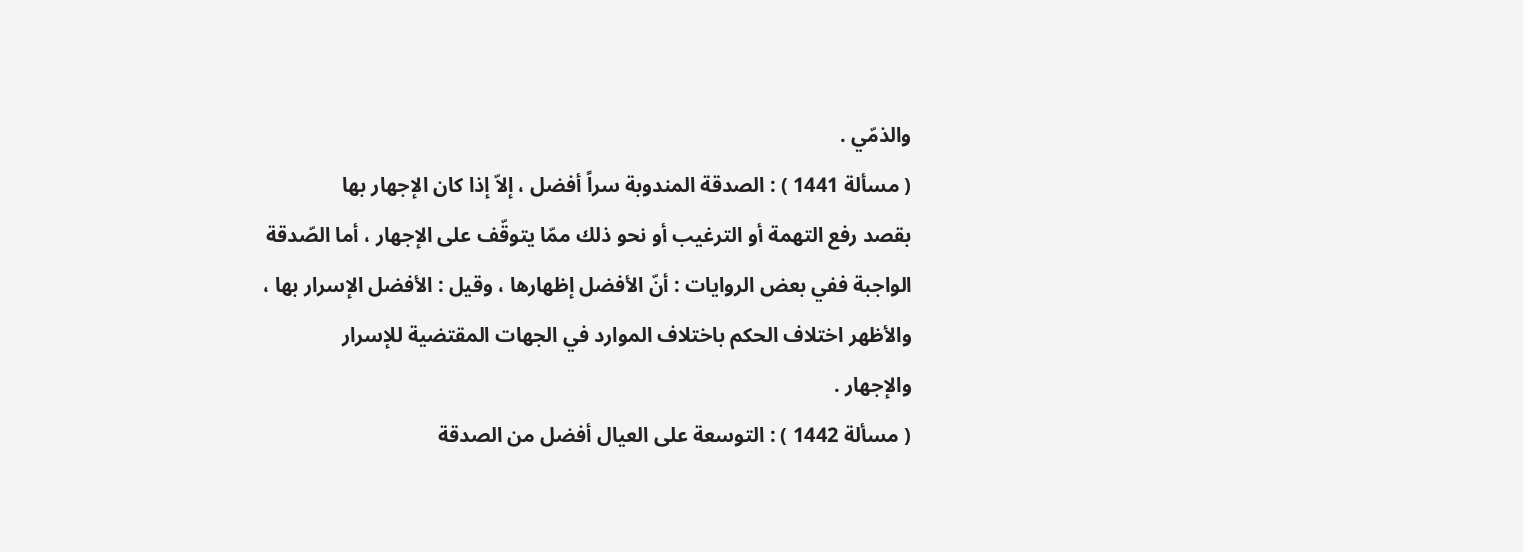والذمّي .
( مسألة 1441 ) : الصدقة المندوبة سراً أفضل ، إلاّ إذا كان الإجهار بها
بقصد رفع التهمة أو الترغيب أو نحو ذلك ممّا يتوقّف على الإجهار ، أما الصّدقة
الواجبة ففي بعض الروايات : أنّ الأفضل إظهارها ، وقيل : الأفضل الإسرار بها ،
والأظهر اختلاف الحكم باختلاف الموارد في الجهات المقتضية للإسرار
والإجهار .
( مسألة 1442 ) : التوسعة على العيال أفضل من الصدقة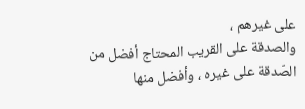على غيرهم ،
والصدقة على القريب المحتاج أفضل من الصّدقة على غيره ، وأفضل منها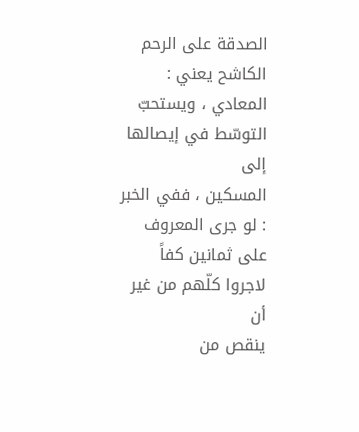الصدقة على الرحم الكاشح يعني : المعادي ، ويستحبّ التوسّط في إيصالها إلى
المسكين ، ففي الخبر : لو جرى المعروف على ثمانين كفاً لاجروا كلّهم من غير أن
ينقص من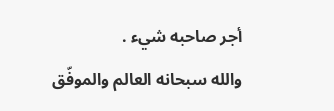أجر صاحبه شيء .
والله سبحانه العالم والموفّق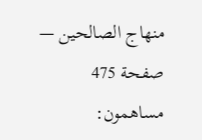منهاج الصالحين — صفحة 475
مساهمون: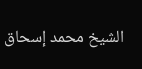الشيخ محمد إسحاق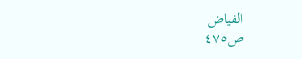الفياض
ص٤٧٥